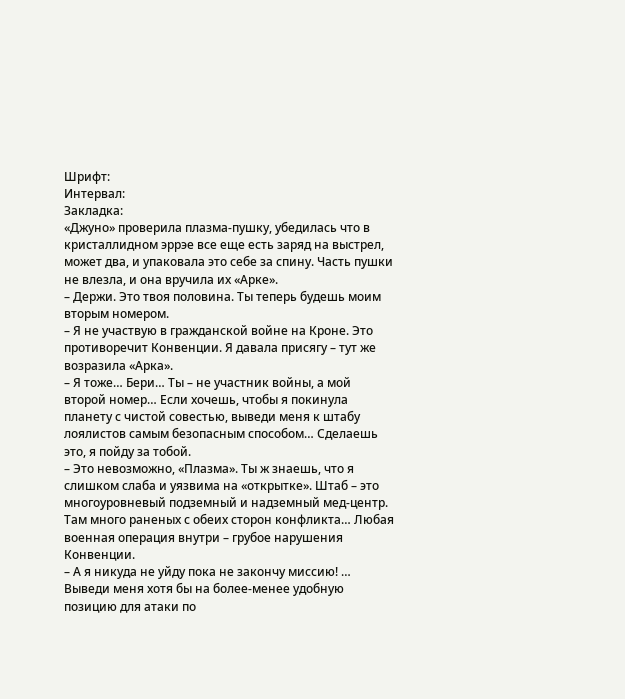Шрифт:
Интервал:
Закладка:
«Джуно» проверила плазма-пушку, убедилась что в кристаллидном эррэе все еще есть заряд на выстрел, может два, и упаковала это себе за спину. Часть пушки не влезла, и она вручила их «Арке».
– Держи. Это твоя половина. Ты теперь будешь моим вторым номером.
– Я не участвую в гражданской войне на Кроне. Это противоречит Конвенции. Я давала присягу – тут же возразила «Арка».
– Я тоже… Бери… Ты – не участник войны, а мой второй номер… Если хочешь, чтобы я покинула планету с чистой совестью, выведи меня к штабу лоялистов самым безопасным способом… Сделаешь это, я пойду за тобой.
– Это невозможно, «Плазма». Ты ж знаешь, что я слишком слаба и уязвима на «открытке». Штаб – это многоуровневый подземный и надземный мед-центр. Там много раненых с обеих сторон конфликта… Любая военная операция внутри – грубое нарушения Конвенции.
– А я никуда не уйду пока не закончу миссию! … Выведи меня хотя бы на более-менее удобную позицию для атаки по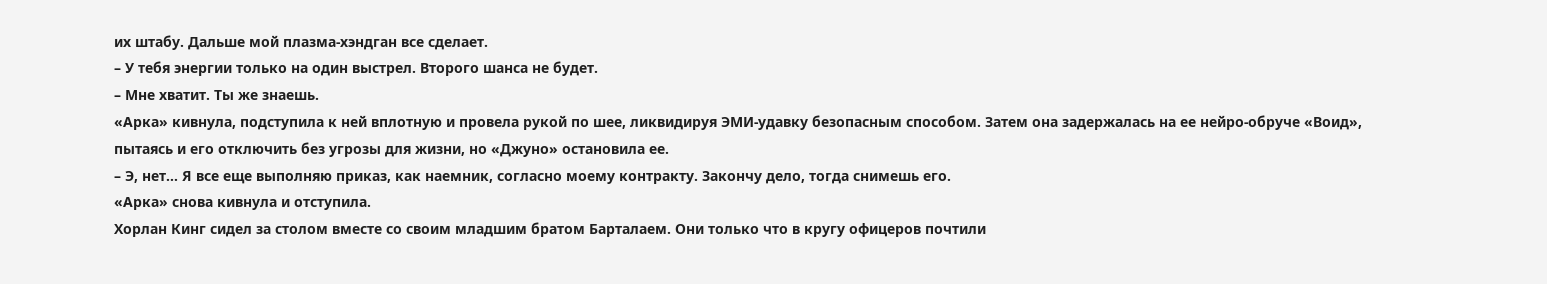их штабу. Дальше мой плазма-хэндган все сделает.
– У тебя энергии только на один выстрел. Второго шанса не будет.
– Мне хватит. Ты же знаешь.
«Арка» кивнула, подступила к ней вплотную и провела рукой по шее, ликвидируя ЭМИ-удавку безопасным способом. Затем она задержалась на ее нейро-обруче «Воид», пытаясь и его отключить без угрозы для жизни, но «Джуно» остановила ее.
– Э, нет… Я все еще выполняю приказ, как наемник, согласно моему контракту. Закончу дело, тогда снимешь его.
«Арка» снова кивнула и отступила.
Хорлан Кинг сидел за столом вместе со своим младшим братом Барталаем. Они только что в кругу офицеров почтили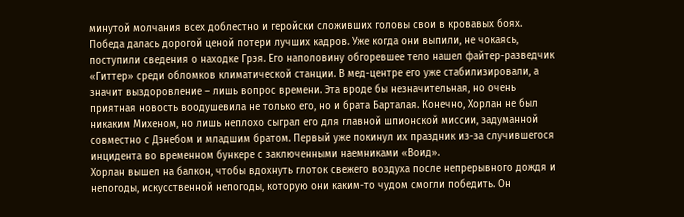минутой молчания всех доблестно и геройски сложивших головы свои в кровавых боях. Победа далась дорогой ценой потери лучших кадров. Уже когда они выпили, не чокаясь, поступили сведения о находке Грэя. Его наполовину обгоревшее тело нашел файтер-разведчик «Гиттер» среди обломков климатической станции. В мед-центре его уже стабилизировали, а значит выздоровление – лишь вопрос времени. Эта вроде бы незначительная, но очень приятная новость воодушевила не только его, но и брата Барталая. Конечно, Хорлан не был никаким Михеном, но лишь неплохо сыграл его для главной шпионской миссии, задуманной совместно с Дэнебом и младшим братом. Первый уже покинул их праздник из-за случившегося инцидента во временном бункере с заключенными наемниками «Воид».
Хорлан вышел на балкон, чтобы вдохнуть глоток свежего воздуха после непрерывного дождя и непогоды, искусственной непогоды, которую они каким-то чудом смогли победить. Он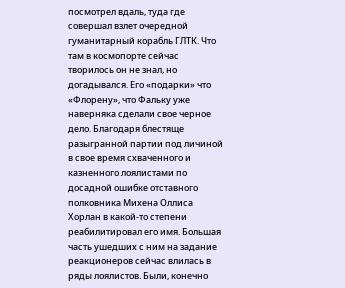посмотрел вдаль, туда где совершал взлет очередной гуманитарный корабль ГЛТК. Что там в космопорте сейчас творилось он не знал, но догадывался. Его «подарки» что «Флорену», что Фальку уже наверняка сделали свое черное дело. Благодаря блестяще разыгранной партии под личиной в свое время схваченного и казненного лоялистами по досадной ошибке отставного полковника Михена Оллиса Хорлан в какой-то степени реабилитировал его имя. Большая часть ушедших с ним на задание реакционеров сейчас влилась в ряды лоялистов. Были, конечно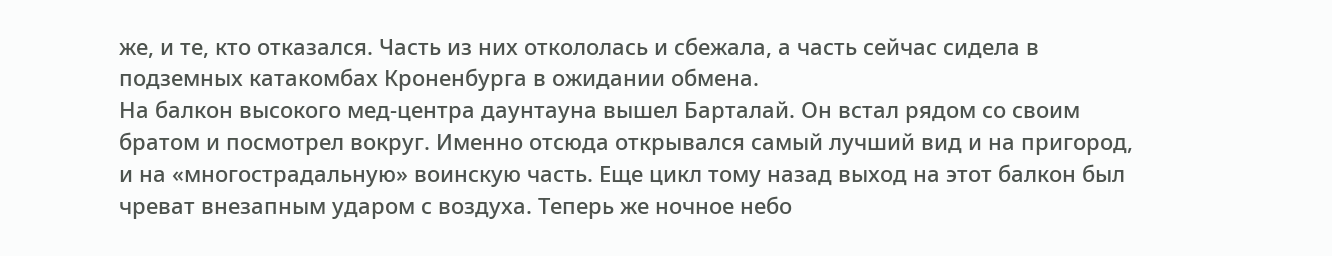же, и те, кто отказался. Часть из них откололась и сбежала, а часть сейчас сидела в подземных катакомбах Кроненбурга в ожидании обмена.
На балкон высокого мед-центра даунтауна вышел Барталай. Он встал рядом со своим братом и посмотрел вокруг. Именно отсюда открывался самый лучший вид и на пригород, и на «многострадальную» воинскую часть. Еще цикл тому назад выход на этот балкон был чреват внезапным ударом с воздуха. Теперь же ночное небо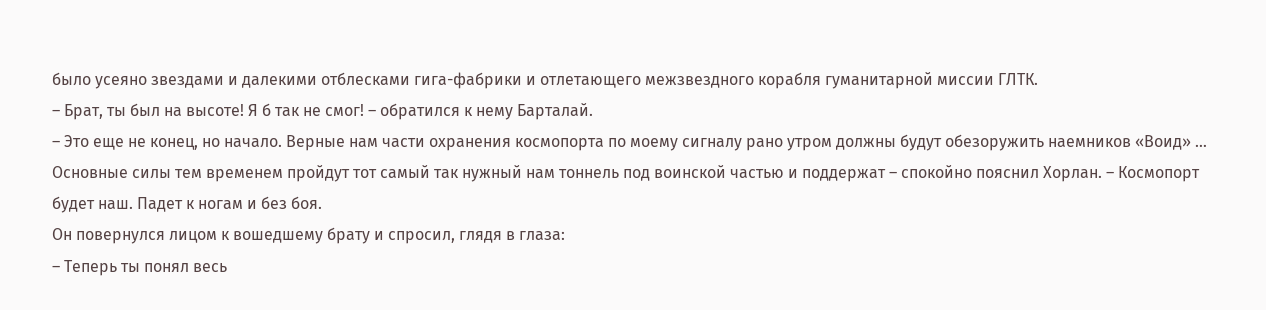было усеяно звездами и далекими отблесками гига-фабрики и отлетающего межзвездного корабля гуманитарной миссии ГЛТК.
– Брат, ты был на высоте! Я б так не смог! – обратился к нему Барталай.
– Это еще не конец, но начало. Верные нам части охранения космопорта по моему сигналу рано утром должны будут обезоружить наемников «Воид» … Основные силы тем временем пройдут тот самый так нужный нам тоннель под воинской частью и поддержат – спокойно пояснил Хорлан. – Космопорт будет наш. Падет к ногам и без боя.
Он повернулся лицом к вошедшему брату и спросил, глядя в глаза:
– Теперь ты понял весь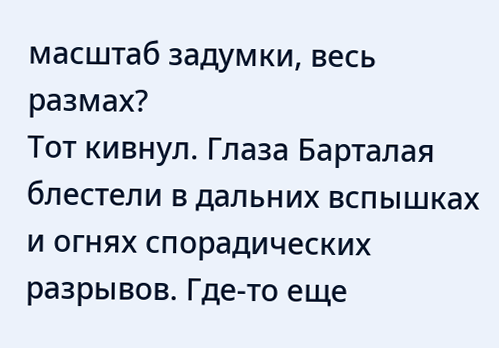масштаб задумки, весь размах?
Тот кивнул. Глаза Барталая блестели в дальних вспышках и огнях спорадических разрывов. Где-то еще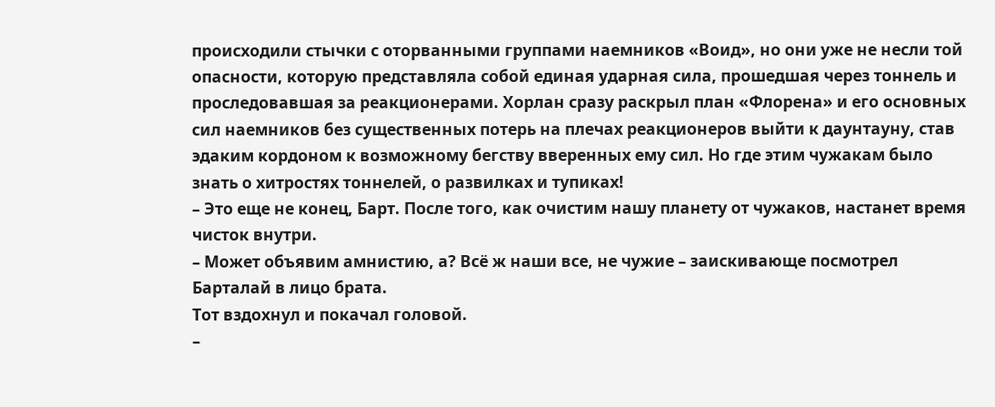происходили стычки с оторванными группами наемников «Воид», но они уже не несли той опасности, которую представляла собой единая ударная сила, прошедшая через тоннель и проследовавшая за реакционерами. Хорлан сразу раскрыл план «Флорена» и его основных сил наемников без существенных потерь на плечах реакционеров выйти к даунтауну, став эдаким кордоном к возможному бегству вверенных ему сил. Но где этим чужакам было знать о хитростях тоннелей, о развилках и тупиках!
– Это еще не конец, Барт. После того, как очистим нашу планету от чужаков, настанет время чисток внутри.
– Может объявим амнистию, а? Всё ж наши все, не чужие – заискивающе посмотрел Барталай в лицо брата.
Тот вздохнул и покачал головой.
–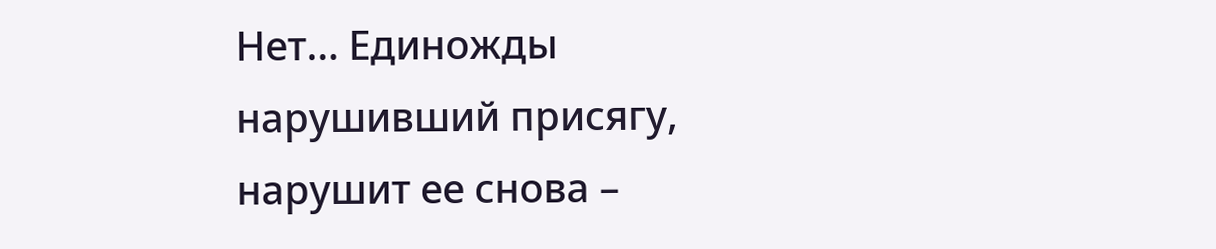Нет… Единожды нарушивший присягу, нарушит ее снова –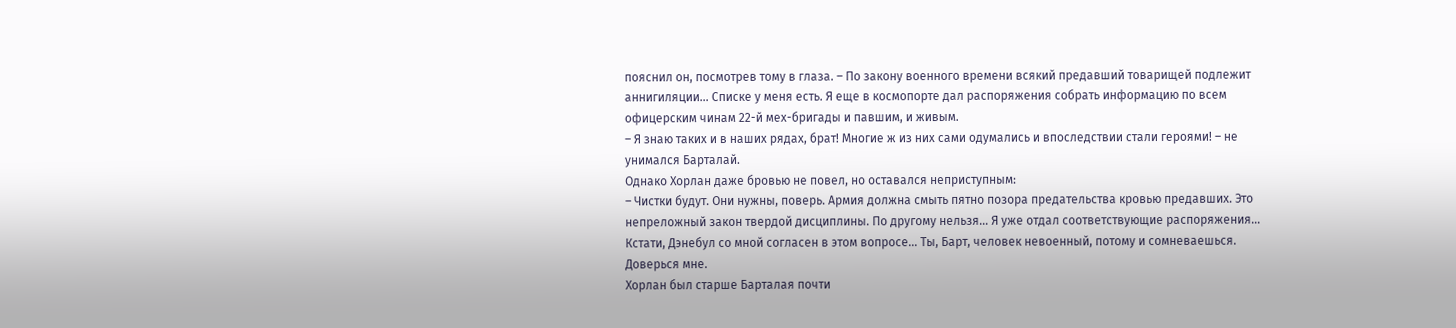пояснил он, посмотрев тому в глаза. – По закону военного времени всякий предавший товарищей подлежит аннигиляции… Списке у меня есть. Я еще в космопорте дал распоряжения собрать информацию по всем офицерским чинам 22-й мех-бригады и павшим, и живым.
– Я знаю таких и в наших рядах, брат! Многие ж из них сами одумались и впоследствии стали героями! – не унимался Барталай.
Однако Хорлан даже бровью не повел, но оставался неприступным:
– Чистки будут. Они нужны, поверь. Армия должна смыть пятно позора предательства кровью предавших. Это непреложный закон твердой дисциплины. По другому нельзя… Я уже отдал соответствующие распоряжения… Кстати, Дэнебул со мной согласен в этом вопросе… Ты, Барт, человек невоенный, потому и сомневаешься. Доверься мне.
Хорлан был старше Барталая почти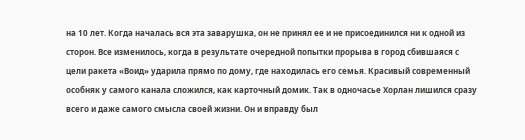на 10 лет. Когда началась вся эта заварушка, он не принял ее и не присоединился ни к одной из сторон. Все изменилось, когда в результате очередной попытки прорыва в город сбившаяся с цели ракета «Воид» ударила прямо по дому, где находилась его семья. Красивый современный особняк у самого канала сложился, как карточный домик. Так в одночасье Хорлан лишился сразу всего и даже самого смысла своей жизни. Он и вправду был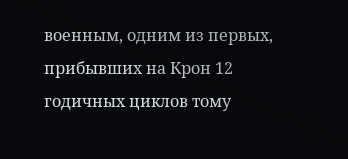военным, одним из первых, прибывших на Крон 12 годичных циклов тому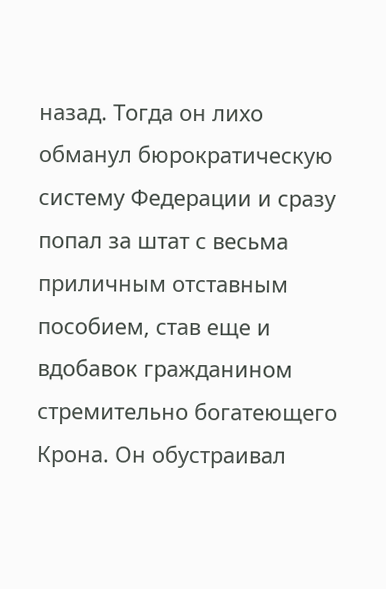назад. Тогда он лихо обманул бюрократическую систему Федерации и сразу попал за штат с весьма приличным отставным пособием, став еще и вдобавок гражданином стремительно богатеющего Крона. Он обустраивал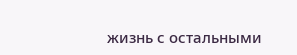жизнь с остальными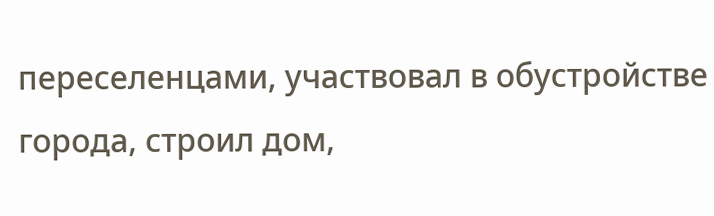переселенцами, участвовал в обустройстве города, строил дом,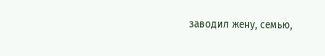заводил жену, семью,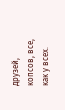друзей, копсов, все, как у всех.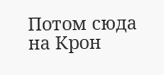Потом сюда на Крон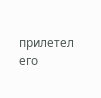прилетел его